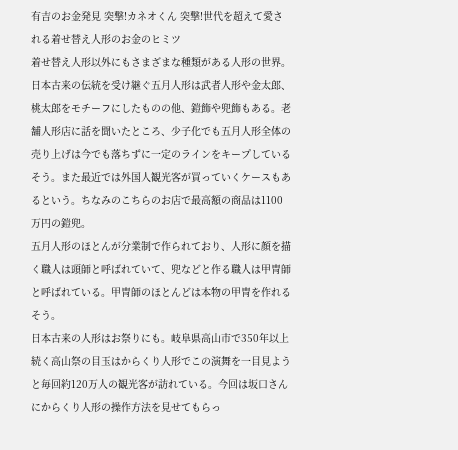有吉のお金発見 突撃!カネオくん 突撃!世代を超えて愛される着せ替え人形のお金のヒミツ
着せ替え人形以外にもさまざまな種類がある人形の世界。日本古来の伝統を受け継ぐ五月人形は武者人形や金太郎、桃太郎をモチーフにしたものの他、鎧飾や兜飾もある。老舗人形店に話を聞いたところ、少子化でも五月人形全体の売り上げは今でも落ちずに一定のラインをキープしているそう。また最近では外国人観光客が買っていくケースもあるという。ちなみのこちらのお店で最高額の商品は1100万円の鎧兜。
五月人形のほとんが分業制で作られており、人形に顔を描く職人は頭師と呼ばれていて、兜などと作る職人は甲冑師と呼ばれている。甲冑師のほとんどは本物の甲冑を作れるそう。
日本古来の人形はお祭りにも。岐阜県高山市で350年以上続く高山祭の目玉はからくり人形でこの演舞を一目見ようと毎回約120万人の観光客が訪れている。今回は坂口さんにからくり人形の操作方法を見せてもらっ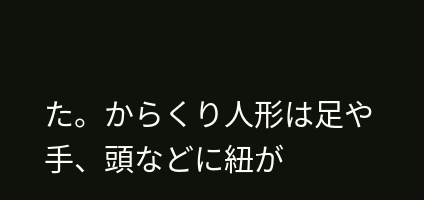た。からくり人形は足や手、頭などに紐が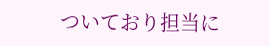ついており担当に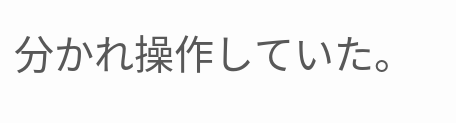分かれ操作していた。